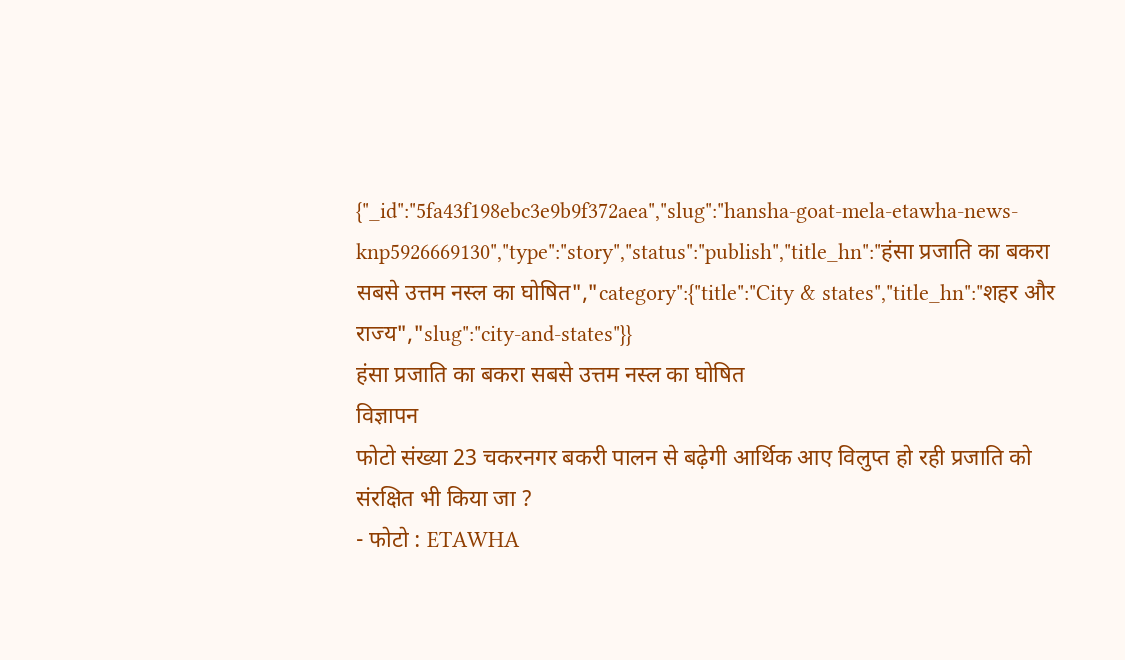{"_id":"5fa43f198ebc3e9b9f372aea","slug":"hansha-goat-mela-etawha-news-knp5926669130","type":"story","status":"publish","title_hn":"हंसा प्रजाति का बकरा सबसे उत्तम नस्ल का घोषित","category":{"title":"City & states","title_hn":"शहर और राज्य","slug":"city-and-states"}}
हंसा प्रजाति का बकरा सबसे उत्तम नस्ल का घोषित
विज्ञापन
फोटो संख्या 23 चकरनगर बकरी पालन से बढ़ेगी आर्थिक आए विलुप्त हो रही प्रजाति को संरक्षित भी किया जा ?
- फोटो : ETAWHA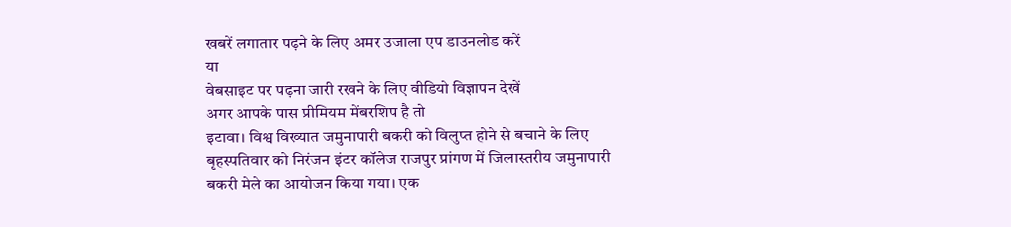खबरें लगातार पढ़ने के लिए अमर उजाला एप डाउनलोड करें
या
वेबसाइट पर पढ़ना जारी रखने के लिए वीडियो विज्ञापन देखें
अगर आपके पास प्रीमियम मेंबरशिप है तो
इटावा। विश्व विख्यात जमुनापारी बकरी को विलुप्त होने से बचाने के लिए बृहस्पतिवार को निरंजन इंटर कॉलेज राजपुर प्रांगण में जिलास्तरीय जमुनापारी बकरी मेले का आयोजन किया गया। एक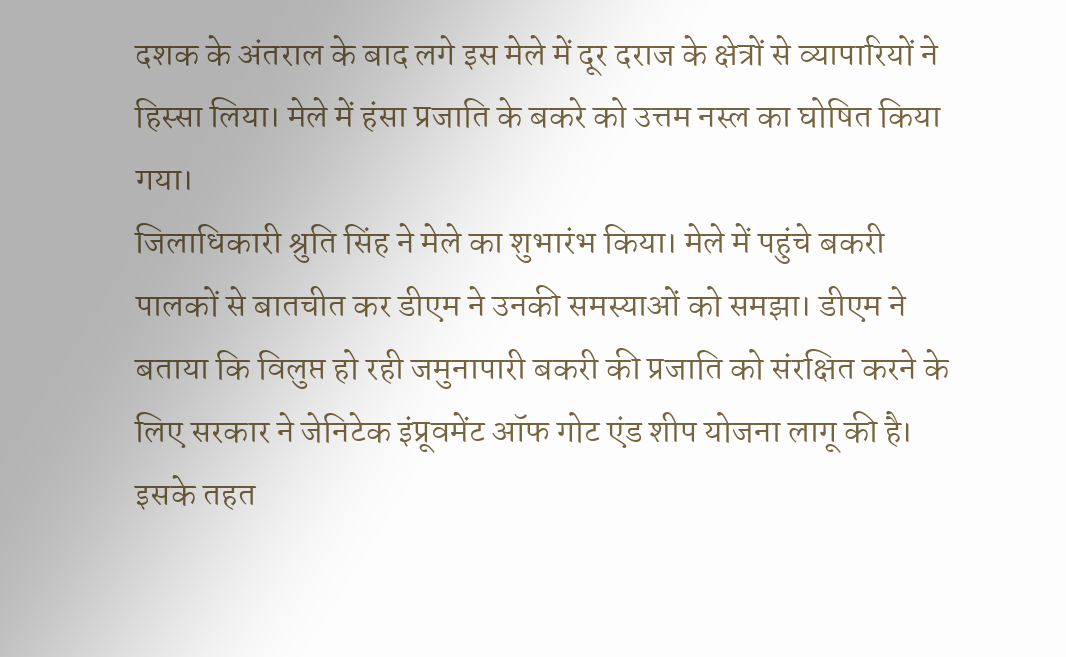दशक के अंतराल के बाद लगे इस मेले में दूर दराज के क्षेत्रों से व्यापारियों ने हिस्सा लिया। मेले में हंसा प्रजाति के बकरे को उत्तम नस्ल का घोषित किया गया।
जिलाधिकारी श्रुति सिंह ने मेले का शुभारंभ किया। मेले में पहुंचे बकरी पालकों से बातचीत कर डीएम ने उनकी समस्याओं को समझा। डीएम ने बताया कि विलुप्त हो रही जमुनापारी बकरी की प्रजाति को संरक्षित करने के लिए सरकार ने जेनिटेक इंप्रूवमेंट ऑफ गोट एंड शीप योजना लागू की है।
इसके तहत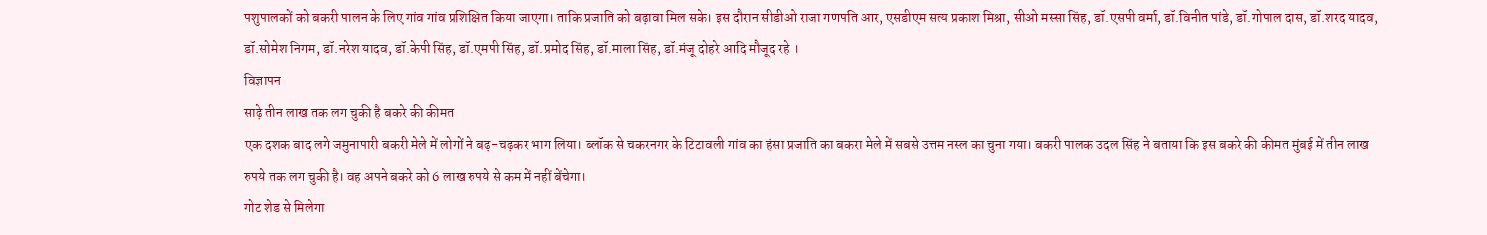पशुपालकों को बकरी पालन के लिए गांव गांव प्रशिक्षित किया जाएगा। ताकि प्रजाति को बढ़ावा मिल सके। इस दौरान सीडीओ राजा गणपति आर, एसडीएम सत्य प्रकाश मिश्रा, सीओ मस्सा सिंह, डॉ.एसपी वर्मा, डॉ.विनीत पांडे, डॉ.गोपाल दास, डॉ.शरद यादव, डॉ.सोमेश निगम, डॉ.नरेश यादव, डॉ.केपी सिंह, डॉ.एमपी सिंह, डॉ.प्रमोद सिंह, डॉ.माला सिंह, डॉ.मंजू दोहरे आदि मौजूद रहे ।
विज्ञापन
साढ़े तीन लाख तक लग चुकी है बकरे की कीमत
एक दशक बाद लगे जमुनापारी बकरी मेले में लोगों ने बढ़-चढ़कर भाग लिया। ब्लॉक से चकरनगर के टिटावली गांव का हंसा प्रजाति का बकरा मेले में सबसे उत्तम नस्ल का चुना गया। बकरी पालक उदल सिंह ने बताया कि इस बकरे की कीमत मुंबई में तीन लाख रुपये तक लग चुकी है। वह अपने बकरे को 6 लाख रुपये से कम में नहीं बेंचेगा।
गोट शेड से मिलेगा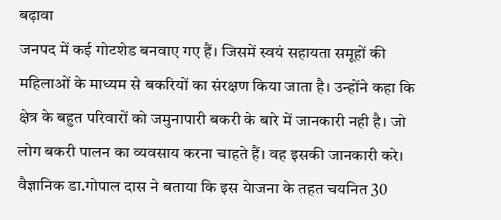बढ़ावा
जनपद में कई गोटशेड बनवाए गए हैं। जिसमें स्वयं सहायता समूहों की महिलाओं के माध्यम से बकरियों का संरक्षण किया जाता है। उन्होंने कहा कि क्षेत्र के बहुत परिवारों को जमुनापारी बकरी के बारे में जानकारी नही है। जो लोग बकरी पालन का व्यवसाय करना चाहते हैं। वह इसकी जानकारी करे। वैज्ञानिक डा.गोपाल दास ने बताया कि इस येाजना के तहत चयनित 30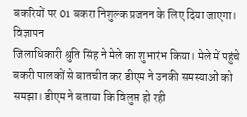बकरियों पर 01 बकरा निशुल्क प्रजनन के लिए दिया जाएगा।
विज्ञापन
जिलाधिकारी श्रुति सिंह ने मेले का शुभारंभ किया। मेले में पहुंचे बकरी पालकों से बातचीत कर डीएम ने उनकी समस्याओं को समझा। डीएम ने बताया कि विलुप्त हो रही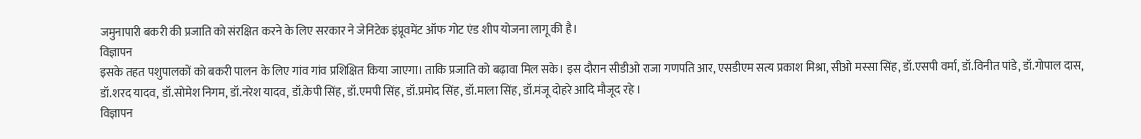जमुनापारी बकरी की प्रजाति को संरक्षित करने के लिए सरकार ने जेनिटेक इंप्रूवमेंट ऑफ गोट एंड शीप योजना लागू की है।
विज्ञापन
इसके तहत पशुपालकों को बकरी पालन के लिए गांव गांव प्रशिक्षित किया जाएगा। ताकि प्रजाति को बढ़ावा मिल सके। इस दौरान सीडीओ राजा गणपति आर, एसडीएम सत्य प्रकाश मिश्रा, सीओ मस्सा सिंह, डॉ.एसपी वर्मा, डॉ.विनीत पांडे, डॉ.गोपाल दास, डॉ.शरद यादव, डॉ.सोमेश निगम, डॉ.नरेश यादव, डॉ.केपी सिंह, डॉ.एमपी सिंह, डॉ.प्रमोद सिंह, डॉ.माला सिंह, डॉ.मंजू दोहरे आदि मौजूद रहे ।
विज्ञापन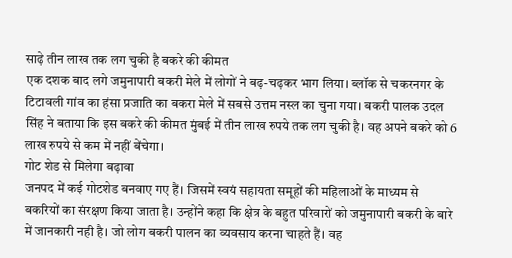साढ़े तीन लाख तक लग चुकी है बकरे की कीमत
एक दशक बाद लगे जमुनापारी बकरी मेले में लोगों ने बढ़-चढ़कर भाग लिया। ब्लॉक से चकरनगर के टिटावली गांव का हंसा प्रजाति का बकरा मेले में सबसे उत्तम नस्ल का चुना गया। बकरी पालक उदल सिंह ने बताया कि इस बकरे की कीमत मुंबई में तीन लाख रुपये तक लग चुकी है। वह अपने बकरे को 6 लाख रुपये से कम में नहीं बेंचेगा।
गोट शेड से मिलेगा बढ़ावा
जनपद में कई गोटशेड बनवाए गए हैं। जिसमें स्वयं सहायता समूहों की महिलाओं के माध्यम से बकरियों का संरक्षण किया जाता है। उन्होंने कहा कि क्षेत्र के बहुत परिवारों को जमुनापारी बकरी के बारे में जानकारी नही है। जो लोग बकरी पालन का व्यवसाय करना चाहते हैं। वह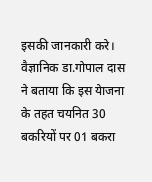इसकी जानकारी करे। वैज्ञानिक डा.गोपाल दास ने बताया कि इस येाजना के तहत चयनित 30 बकरियों पर 01 बकरा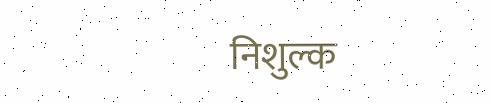निशुल्क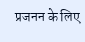प्रजनन के लिए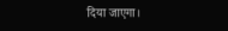दिया जाएगा।